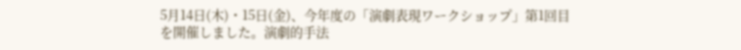5月14日(木)・15日(金)、今年度の「演劇表現ワークショップ」第1回目を開催しました。演劇的手法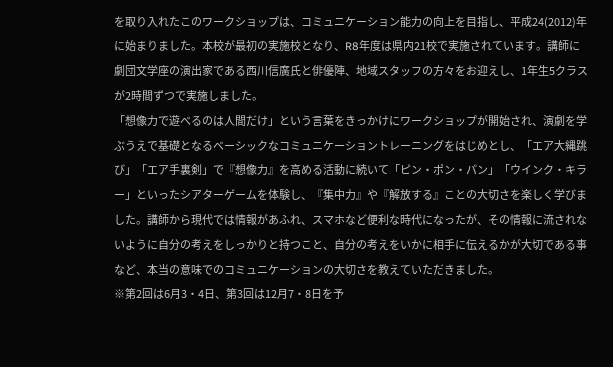を取り入れたこのワークショップは、コミュニケーション能力の向上を目指し、平成24(2012)年に始まりました。本校が最初の実施校となり、R8年度は県内21校で実施されています。講師に劇団文学座の演出家である西川信廣氏と俳優陣、地域スタッフの方々をお迎えし、1年生5クラスが2時間ずつで実施しました。
「想像力で遊べるのは人間だけ」という言葉をきっかけにワークショップが開始され、演劇を学ぶうえで基礎となるベーシックなコミュニケーショントレーニングをはじめとし、「エア大縄跳び」「エア手裏剣」で『想像力』を高める活動に続いて「ピン・ポン・パン」「ウインク・キラー」といったシアターゲームを体験し、『集中力』や『解放する』ことの大切さを楽しく学びました。講師から現代では情報があふれ、スマホなど便利な時代になったが、その情報に流されないように自分の考えをしっかりと持つこと、自分の考えをいかに相手に伝えるかが大切である事など、本当の意味でのコミュニケーションの大切さを教えていただきました。
※第2回は6月3・4日、第3回は12月7・8日を予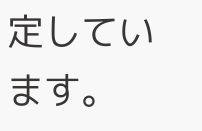定しています。